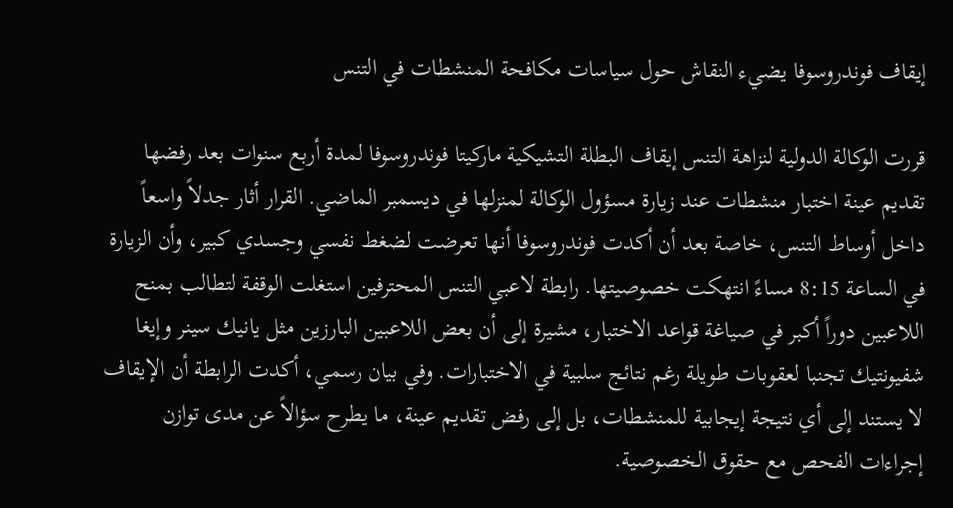إيقاف فوندروسوفا يضيء النقاش حول سياسات مكافحة المنشطات في التنس

قررت الوكالة الدولية لنزاهة التنس إيقاف البطلة التشيكية ماركيتا فوندروسوفا لمدة أربع سنوات بعد رفضها تقديم عينة اختبار منشطات عند زيارة مسؤول الوكالة لمنزلها في ديسمبر الماضي. القرار أثار جدلاً واسعاً داخل أوساط التنس، خاصة بعد أن أكدت فوندروسوفا أنها تعرضت لضغط نفسي وجسدي كبير، وأن الزيارة في الساعة 8:15 مساءً انتهكت خصوصيتها. رابطة لاعبي التنس المحترفين استغلت الوقفة لتطالب بمنح اللاعبين دوراً أكبر في صياغة قواعد الاختبار، مشيرة إلى أن بعض اللاعبين البارزين مثل يانيك سينر وإيغا شفيونتيك تجنبا لعقوبات طويلة رغم نتائج سلبية في الاختبارات. وفي بيان رسمي، أكدت الرابطة أن الإيقاف لا يستند إلى أي نتيجة إيجابية للمنشطات، بل إلى رفض تقديم عينة، ما يطرح سؤالاً عن مدى توازن إجراءات الفحص مع حقوق الخصوصية.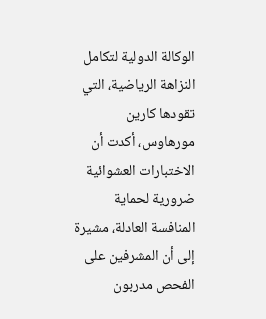الوكالة الدولية لتكامل النزاهة الرياضية، التي تقودها كارين مورهاوس، أكدت أن الاختبارات العشوائية ضرورية لحماية المنافسة العادلة، مشيرة إلى أن المشرفين على الفحص مدربون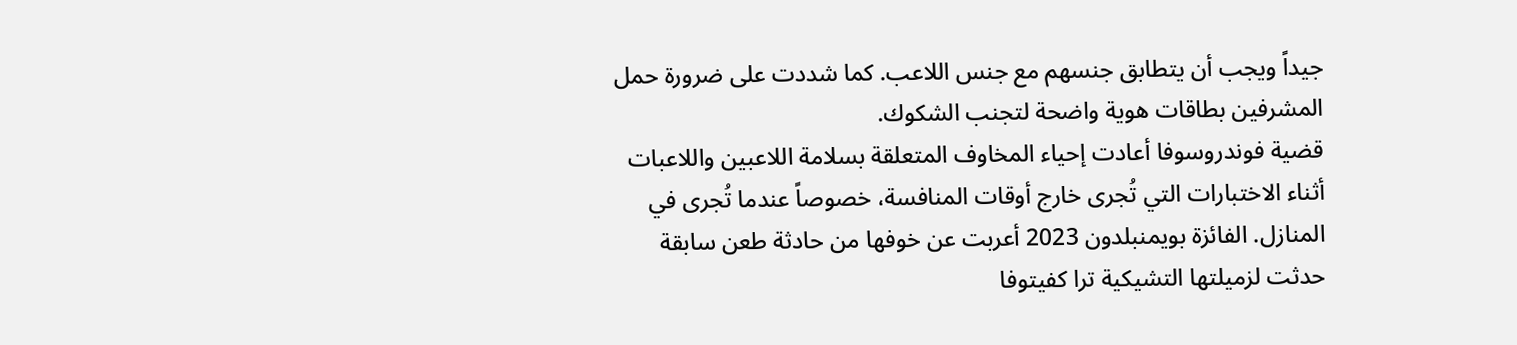جيداً ويجب أن يتطابق جنسهم مع جنس اللاعب. كما شددت على ضرورة حمل المشرفين بطاقات هوية واضحة لتجنب الشكوك.
قضية فوندروسوفا أعادت إحياء المخاوف المتعلقة بسلامة اللاعبين واللاعبات أثناء الاختبارات التي تُجرى خارج أوقات المنافسة، خصوصاً عندما تُجرى في المنازل. الفائزة بويمنبلدون 2023 أعربت عن خوفها من حادثة طعن سابقة حدثت لزميلتها التشيكية ترا كفيتوفا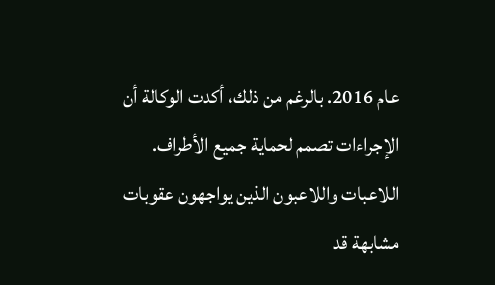عام 2016. بالرغم من ذلك، أكدت الوكالة أن الإجراءات تصمم لحماية جميع الأطراف.
اللاعبات واللاعبون الذين يواجهون عقوبات مشابهة قد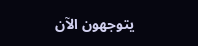يتوجهون الآن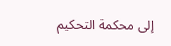إلى محكمة التحكيم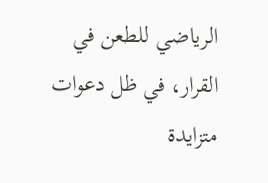الرياضي للطعن في القرار، في ظل دعوات متزايدة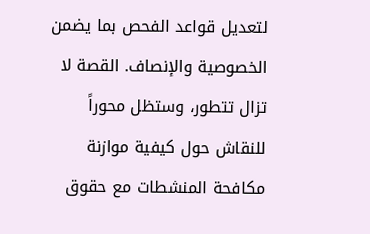لتعديل قواعد الفحص بما يضمن الخصوصية والإنصاف. القصة لا تزال تتطور، وستظل محوراً للنقاش حول كيفية موازنة مكافحة المنشطات مع حقوق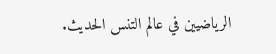الرياضيين في عالم التنس الحديث.